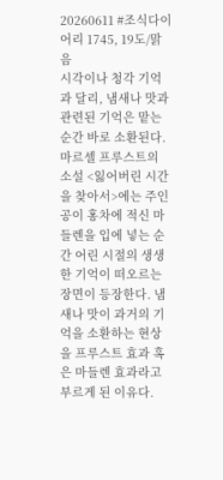20260611 #조식다이어리 1745, 19도/맑음
시각이나 청각 기억과 달리, 냄새나 맛과 관련된 기억은 맡는 순간 바로 소환된다. 마르셀 프루스트의 소설 <잃어버린 시간을 찾아서>에는 주인공이 홍차에 적신 마들렌을 입에 넣는 순간 어린 시절의 생생한 기억이 떠오르는 장면이 등장한다. 냄새나 맛이 과거의 기억을 소환하는 현상을 프루스트 효과 혹은 마들렌 효과라고 부르게 된 이유다.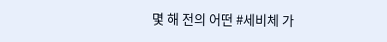몇 해 전의 어떤 #세비체 가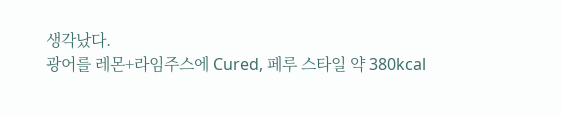생각났다.
광어를 레몬+라임주스에 Cured, 페루 스타일 약 380kcal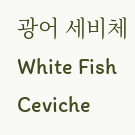광어 세비체 White Fish Ceviche